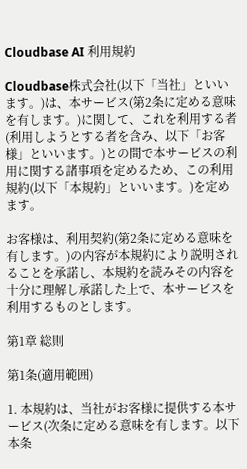Cloudbase AI 利用規約

Cloudbase株式会社(以下「当社」といいます。)は、本サービス(第2条に定める意味を有します。)に関して、これを利用する者(利用しようとする者を含み、以下「お客様」といいます。)との間で本サービスの利用に関する諸事項を定めるため、この利用規約(以下「本規約」といいます。)を定めます。

お客様は、利用契約(第2条に定める意味を有します。)の内容が本規約により説明されることを承諾し、本規約を読みその内容を十分に理解し承諾した上で、本サービスを利用するものとします。

第1章 総則

第1条(適用範囲)

1. 本規約は、当社がお客様に提供する本サービス(次条に定める意味を有します。以下本条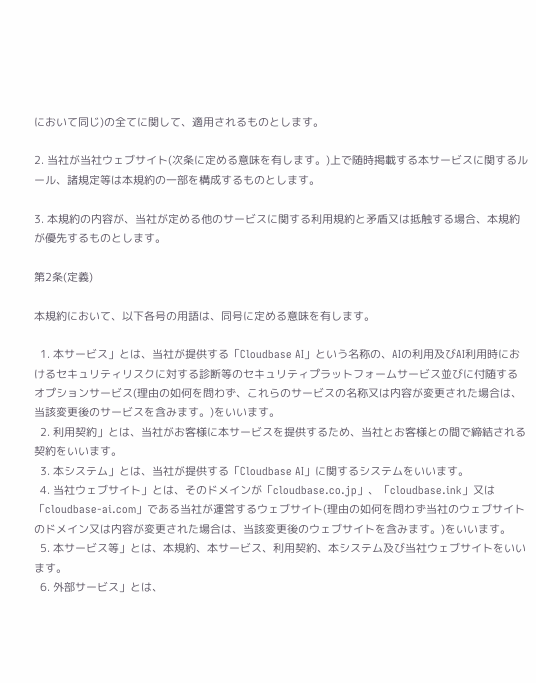において同じ)の全てに関して、適用されるものとします。

2. 当社が当社ウェブサイト(次条に定める意味を有します。)上で随時掲載する本サービスに関するルール、諸規定等は本規約の一部を構成するものとします。

3. 本規約の内容が、当社が定める他のサービスに関する利用規約と矛盾又は抵触する場合、本規約が優先するものとします。

第2条(定義)

本規約において、以下各号の用語は、同号に定める意味を有します。

  1. 本サービス」とは、当社が提供する「Cloudbase AI」という名称の、AIの利用及びAI利用時におけるセキュリティリスクに対する診断等のセキュリティプラットフォームサービス並びに付随するオプションサービス(理由の如何を問わず、これらのサービスの名称又は内容が変更された場合は、当該変更後のサービスを含みます。)をいいます。
  2. 利用契約」とは、当社がお客様に本サービスを提供するため、当社とお客様との間で締結される契約をいいます。
  3. 本システム」とは、当社が提供する「Cloudbase AI」に関するシステムをいいます。
  4. 当社ウェブサイト」とは、そのドメインが「cloudbase.co.jp」、「cloudbase.ink」又は「cloudbase-ai.com」である当社が運営するウェブサイト(理由の如何を問わず当社のウェブサイトのドメイン又は内容が変更された場合は、当該変更後のウェブサイトを含みます。)をいいます。
  5. 本サービス等」とは、本規約、本サービス、利用契約、本システム及び当社ウェブサイトをいいます。
  6. 外部サービス」とは、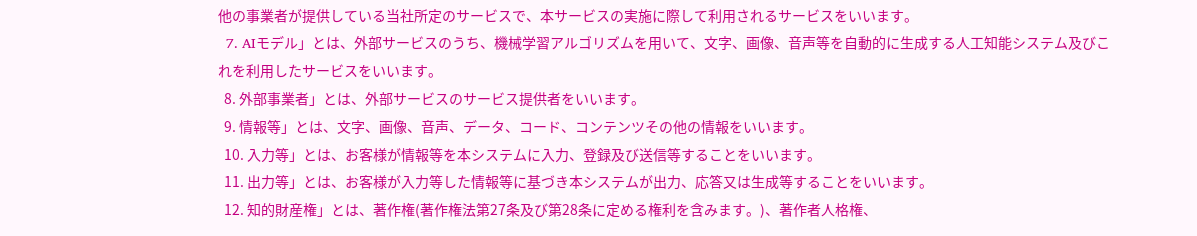他の事業者が提供している当社所定のサービスで、本サービスの実施に際して利用されるサービスをいいます。
  7. AIモデル」とは、外部サービスのうち、機械学習アルゴリズムを用いて、文字、画像、音声等を自動的に生成する人工知能システム及びこれを利用したサービスをいいます。
  8. 外部事業者」とは、外部サービスのサービス提供者をいいます。
  9. 情報等」とは、文字、画像、音声、データ、コード、コンテンツその他の情報をいいます。
  10. 入力等」とは、お客様が情報等を本システムに入力、登録及び送信等することをいいます。
  11. 出力等」とは、お客様が入力等した情報等に基づき本システムが出力、応答又は生成等することをいいます。
  12. 知的財産権」とは、著作権(著作権法第27条及び第28条に定める権利を含みます。)、著作者人格権、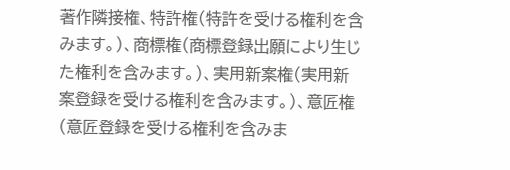著作隣接権、特許権(特許を受ける権利を含みます。)、商標権(商標登録出願により生じた権利を含みます。)、実用新案権(実用新案登録を受ける権利を含みます。)、意匠権(意匠登録を受ける権利を含みま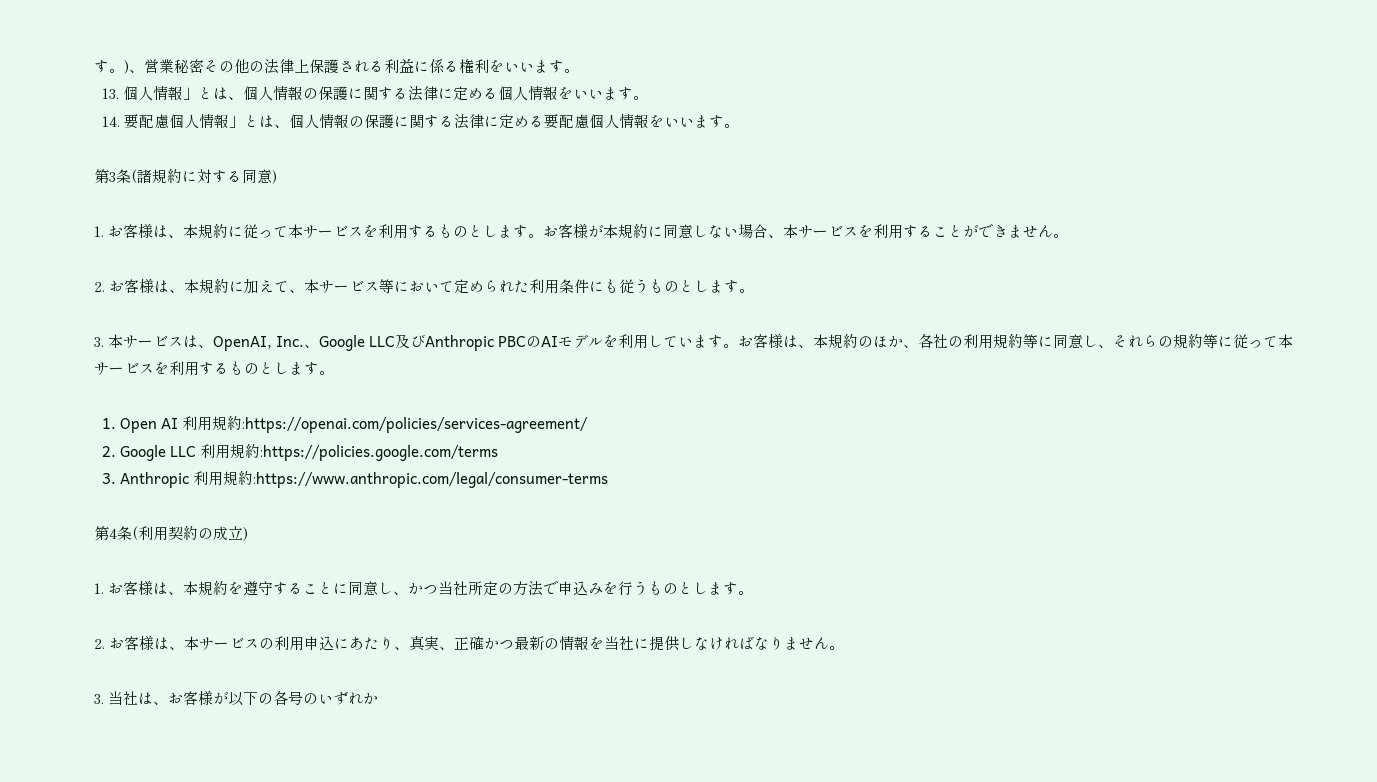す。)、営業秘密その他の法律上保護される利益に係る権利をいいます。
  13. 個人情報」とは、個人情報の保護に関する法律に定める個人情報をいいます。
  14. 要配慮個人情報」とは、個人情報の保護に関する法律に定める要配慮個人情報をいいます。

第3条(諸規約に対する同意)

1. お客様は、本規約に従って本サービスを利用するものとします。お客様が本規約に同意しない場合、本サービスを利用することができません。

2. お客様は、本規約に加えて、本サービス等において定められた利用条件にも従うものとします。

3. 本サービスは、OpenAI, Inc.、Google LLC及びAnthropic PBCのAIモデルを利用しています。お客様は、本規約のほか、各社の利用規約等に同意し、それらの規約等に従って本サービスを利用するものとします。

  1. Open AI 利用規約:https://openai.com/policies/services-agreement/
  2. Google LLC 利用規約:https://policies.google.com/terms
  3. Anthropic 利用規約:https://www.anthropic.com/legal/consumer-terms

第4条(利用契約の成立)

1. お客様は、本規約を遵守することに同意し、かつ当社所定の方法で申込みを行うものとします。

2. お客様は、本サービスの利用申込にあたり、真実、正確かつ最新の情報を当社に提供しなければなりません。

3. 当社は、お客様が以下の各号のいずれか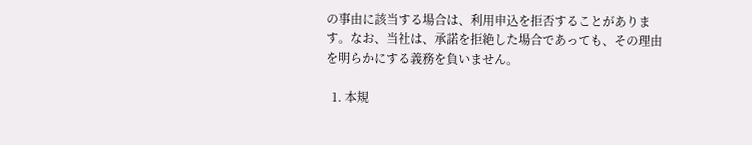の事由に該当する場合は、利用申込を拒否することがあります。なお、当社は、承諾を拒絶した場合であっても、その理由を明らかにする義務を負いません。

  1. 本規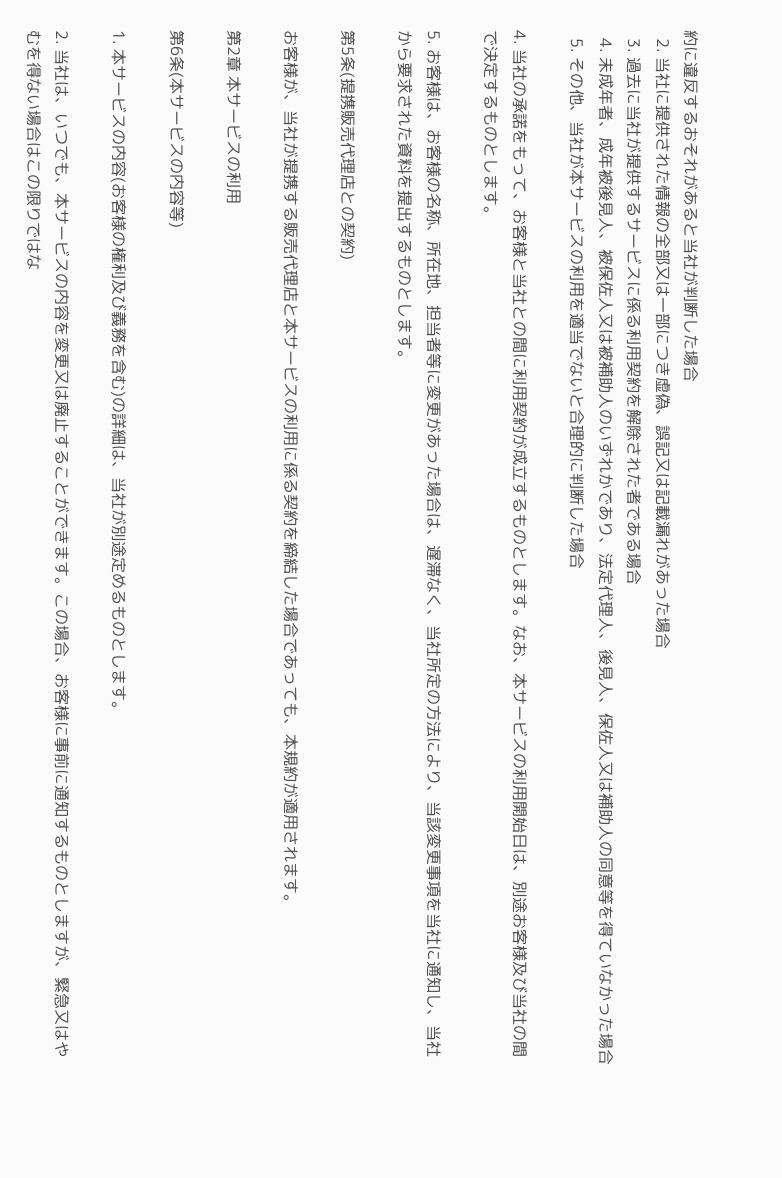約に違反するおそれがあると当社が判断した場合
  2. 当社に提供された情報の全部又は一部につき虚偽、誤記又は記載漏れがあった場合
  3. 過去に当社が提供するサービスに係る利用契約を解除された者である場合
  4. 未成年者、成年被後見人、被保佐人又は被補助人のいずれかであり、法定代理人、後見人、保佐人又は補助人の同意等を得ていなかった場合
  5. その他、当社が本サービスの利用を適当でないと合理的に判断した場合

4. 当社の承諾をもって、お客様と当社との間に利用契約が成立するものとします。なお、本サービスの利用開始日は、別途お客様及び当社の間で決定するものとします。

5. お客様は、お客様の名称、所在地、担当者等に変更があった場合は、遅滞なく、当社所定の方法により、当該変更事項を当社に通知し、当社から要求された資料を提出するものとします。

第5条(提携販売代理店との契約)

お客様が、当社が提携する販売代理店と本サービスの利用に係る契約を締結した場合であっても、本規約が適用されます。

第2章 本サービスの利用

第6条(本サービスの内容等)

1. 本サービスの内容(お客様の権利及び義務を含む)の詳細は、当社が別途定めるものとします。

2. 当社は、いつでも、本サービスの内容を変更又は廃止することができます。この場合、お客様に事前に通知するものとしますが、緊急又はやむを得ない場合はこの限りではな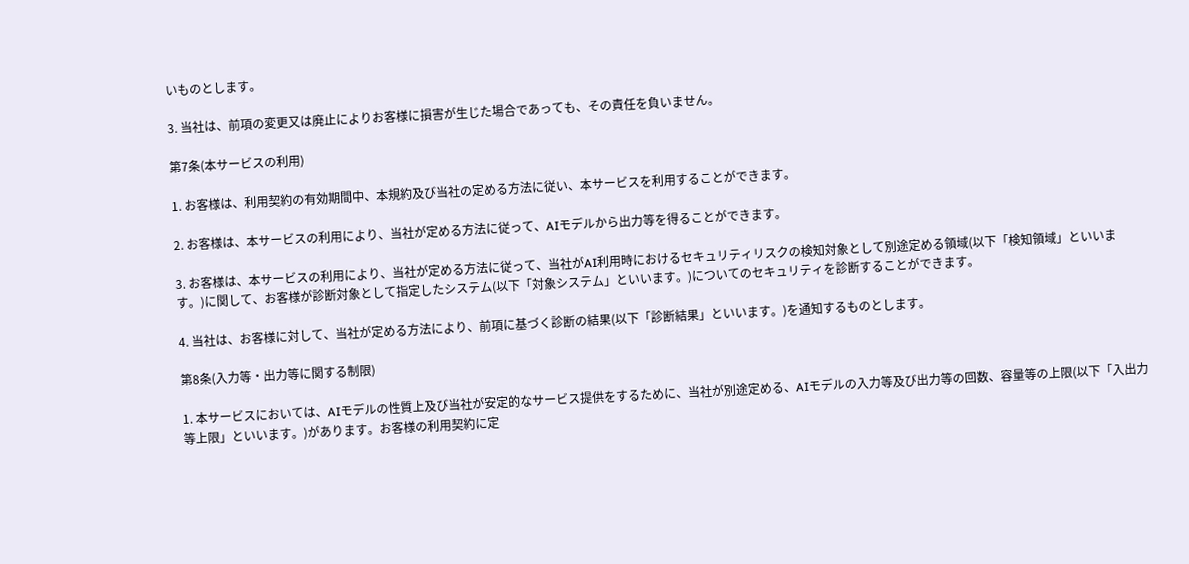いものとします。

3. 当社は、前項の変更又は廃止によりお客様に損害が生じた場合であっても、その責任を負いません。

第7条(本サービスの利用)

1. お客様は、利用契約の有効期間中、本規約及び当社の定める方法に従い、本サービスを利用することができます。

2. お客様は、本サービスの利用により、当社が定める方法に従って、AIモデルから出力等を得ることができます。

3. お客様は、本サービスの利用により、当社が定める方法に従って、当社がAI利用時におけるセキュリティリスクの検知対象として別途定める領域(以下「検知領域」といいます。)に関して、お客様が診断対象として指定したシステム(以下「対象システム」といいます。)についてのセキュリティを診断することができます。

4. 当社は、お客様に対して、当社が定める方法により、前項に基づく診断の結果(以下「診断結果」といいます。)を通知するものとします。

第8条(入力等・出力等に関する制限)

1. 本サービスにおいては、AIモデルの性質上及び当社が安定的なサービス提供をするために、当社が別途定める、AIモデルの入力等及び出力等の回数、容量等の上限(以下「入出力等上限」といいます。)があります。お客様の利用契約に定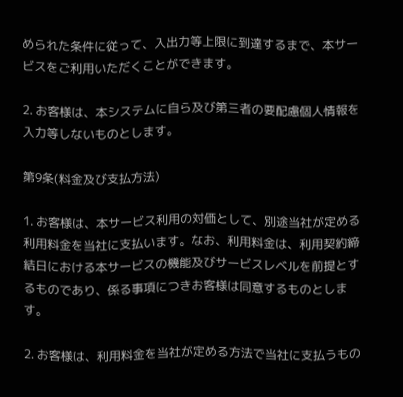められた条件に従って、入出力等上限に到達するまで、本サービスをご利用いただくことができます。

2. お客様は、本システムに自ら及び第三者の要配慮個人情報を入力等しないものとします。

第9条(料金及び支払方法)

1. お客様は、本サービス利用の対価として、別途当社が定める利用料金を当社に支払います。なお、利用料金は、利用契約締結日における本サービスの機能及びサービスレベルを前提とするものであり、係る事項につきお客様は同意するものとします。

2. お客様は、利用料金を当社が定める方法で当社に支払うもの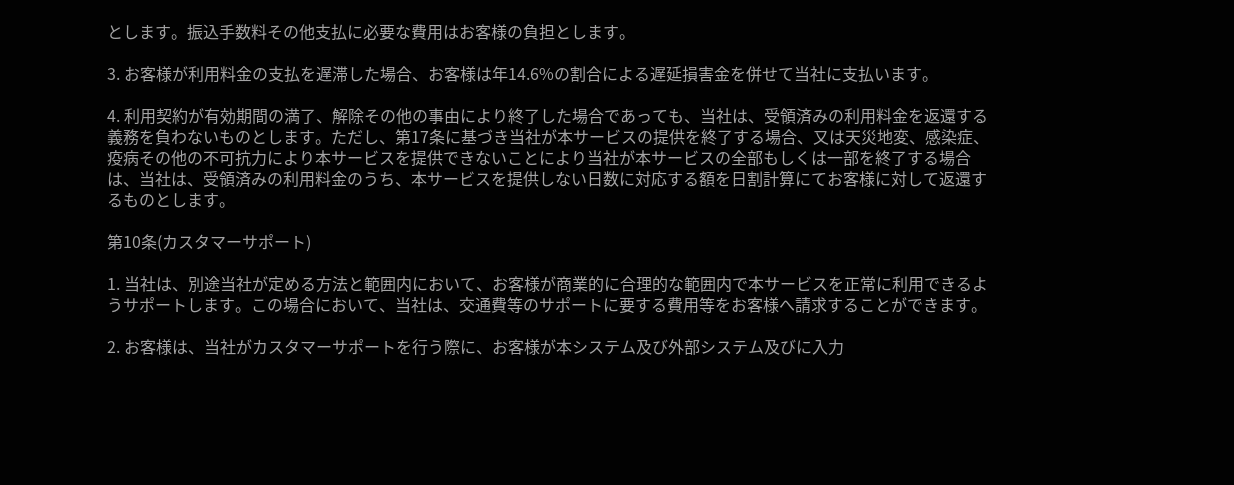とします。振込手数料その他支払に必要な費用はお客様の負担とします。

3. お客様が利用料金の支払を遅滞した場合、お客様は年14.6%の割合による遅延損害金を併せて当社に支払います。

4. 利用契約が有効期間の満了、解除その他の事由により終了した場合であっても、当社は、受領済みの利用料金を返還する義務を負わないものとします。ただし、第17条に基づき当社が本サービスの提供を終了する場合、又は天災地変、感染症、疫病その他の不可抗力により本サービスを提供できないことにより当社が本サービスの全部もしくは一部を終了する場合は、当社は、受領済みの利用料金のうち、本サービスを提供しない日数に対応する額を日割計算にてお客様に対して返還するものとします。

第10条(カスタマーサポート)

1. 当社は、別途当社が定める方法と範囲内において、お客様が商業的に合理的な範囲内で本サービスを正常に利用できるようサポートします。この場合において、当社は、交通費等のサポートに要する費用等をお客様へ請求することができます。

2. お客様は、当社がカスタマーサポートを行う際に、お客様が本システム及び外部システム及びに入力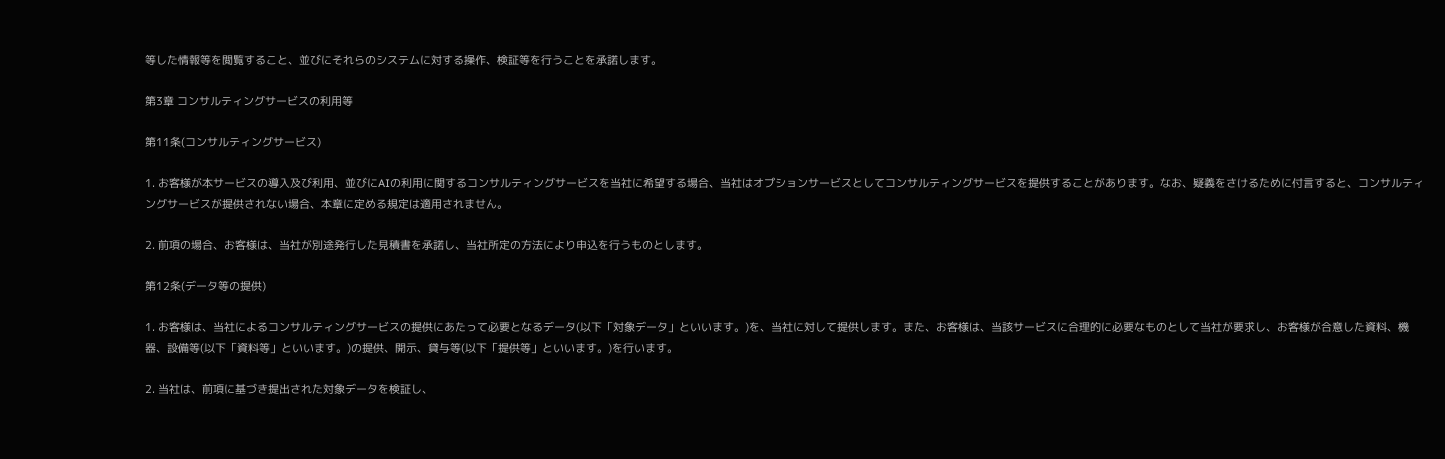等した情報等を閲覧すること、並びにそれらのシステムに対する操作、検証等を行うことを承諾します。

第3章 コンサルティングサービスの利用等

第11条(コンサルティングサービス)

1. お客様が本サービスの導入及び利用、並びにAIの利用に関するコンサルティングサービスを当社に希望する場合、当社はオプションサービスとしてコンサルティングサービスを提供することがあります。なお、疑義をさけるために付言すると、コンサルティングサービスが提供されない場合、本章に定める規定は適用されません。

2. 前項の場合、お客様は、当社が別途発行した見積書を承諾し、当社所定の方法により申込を行うものとします。

第12条(データ等の提供)

1. お客様は、当社によるコンサルティングサービスの提供にあたって必要となるデータ(以下「対象データ」といいます。)を、当社に対して提供します。また、お客様は、当該サービスに合理的に必要なものとして当社が要求し、お客様が合意した資料、機器、設備等(以下「資料等」といいます。)の提供、開示、貸与等(以下「提供等」といいます。)を行います。

2. 当社は、前項に基づき提出された対象データを検証し、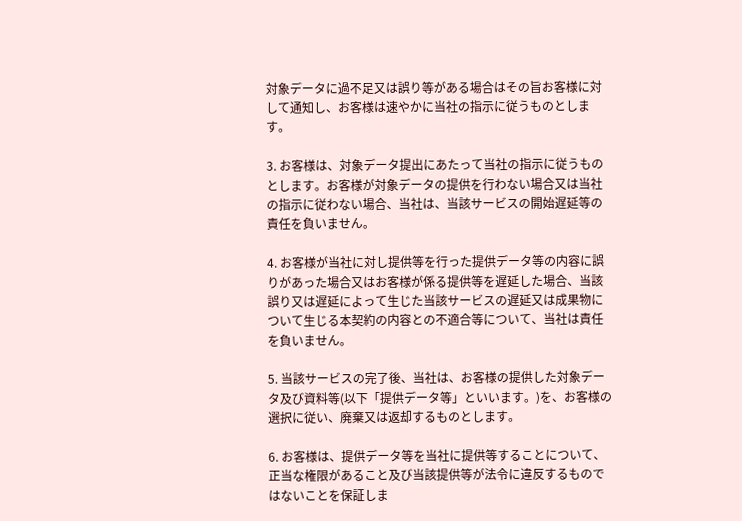対象データに過不足又は誤り等がある場合はその旨お客様に対して通知し、お客様は速やかに当社の指示に従うものとします。

3. お客様は、対象データ提出にあたって当社の指示に従うものとします。お客様が対象データの提供を行わない場合又は当社の指示に従わない場合、当社は、当該サービスの開始遅延等の責任を負いません。

4. お客様が当社に対し提供等を行った提供データ等の内容に誤りがあった場合又はお客様が係る提供等を遅延した場合、当該誤り又は遅延によって生じた当該サービスの遅延又は成果物について生じる本契約の内容との不適合等について、当社は責任を負いません。

5. 当該サービスの完了後、当社は、お客様の提供した対象データ及び資料等(以下「提供データ等」といいます。)を、お客様の選択に従い、廃棄又は返却するものとします。

6. お客様は、提供データ等を当社に提供等することについて、正当な権限があること及び当該提供等が法令に違反するものではないことを保証しま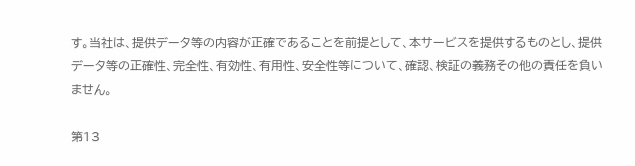す。当社は、提供データ等の内容が正確であることを前提として、本サービスを提供するものとし、提供データ等の正確性、完全性、有効性、有用性、安全性等について、確認、検証の義務その他の責任を負いません。

第13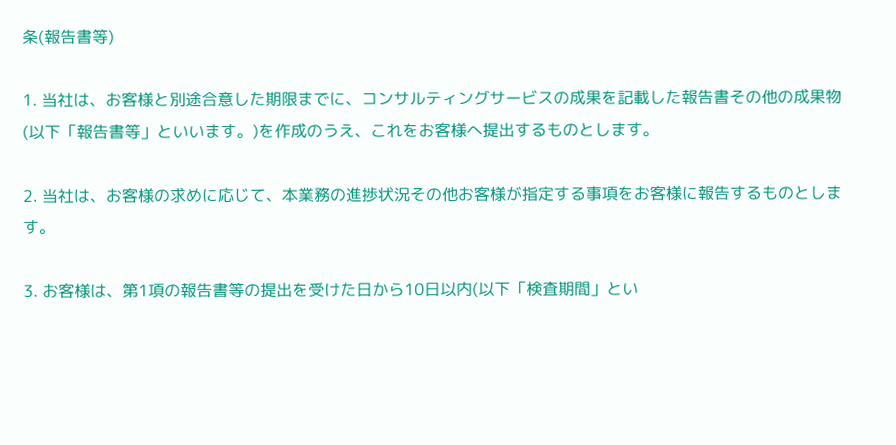条(報告書等)

1. 当社は、お客様と別途合意した期限までに、コンサルティングサービスの成果を記載した報告書その他の成果物(以下「報告書等」といいます。)を作成のうえ、これをお客様へ提出するものとします。

2. 当社は、お客様の求めに応じて、本業務の進捗状況その他お客様が指定する事項をお客様に報告するものとします。

3. お客様は、第1項の報告書等の提出を受けた日から10日以内(以下「検査期間」とい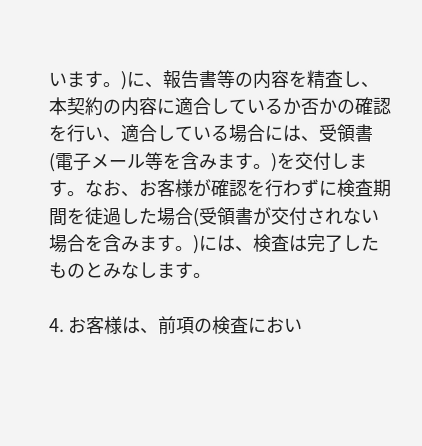います。)に、報告書等の内容を精査し、本契約の内容に適合しているか否かの確認を行い、適合している場合には、受領書(電子メール等を含みます。)を交付します。なお、お客様が確認を行わずに検査期間を徒過した場合(受領書が交付されない場合を含みます。)には、検査は完了したものとみなします。

4. お客様は、前項の検査におい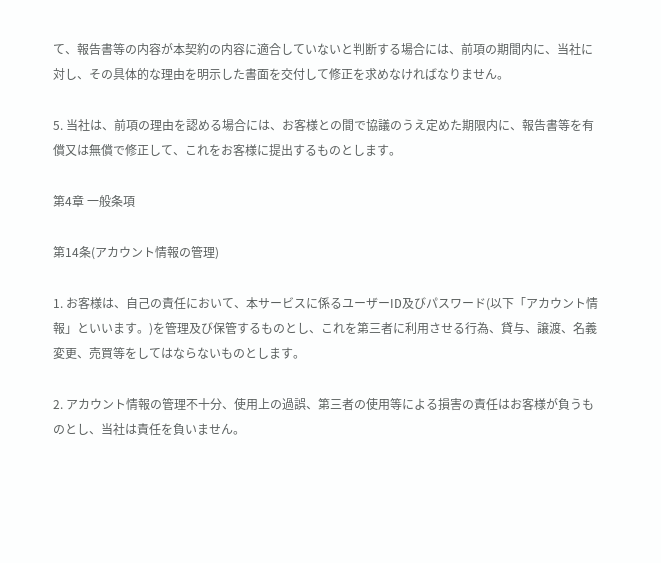て、報告書等の内容が本契約の内容に適合していないと判断する場合には、前項の期間内に、当社に対し、その具体的な理由を明示した書面を交付して修正を求めなければなりません。

5. 当社は、前項の理由を認める場合には、お客様との間で協議のうえ定めた期限内に、報告書等を有償又は無償で修正して、これをお客様に提出するものとします。

第4章 一般条項

第14条(アカウント情報の管理)

1. お客様は、自己の責任において、本サービスに係るユーザーID及びパスワード(以下「アカウント情報」といいます。)を管理及び保管するものとし、これを第三者に利用させる行為、貸与、譲渡、名義変更、売買等をしてはならないものとします。

2. アカウント情報の管理不十分、使用上の過誤、第三者の使用等による損害の責任はお客様が負うものとし、当社は責任を負いません。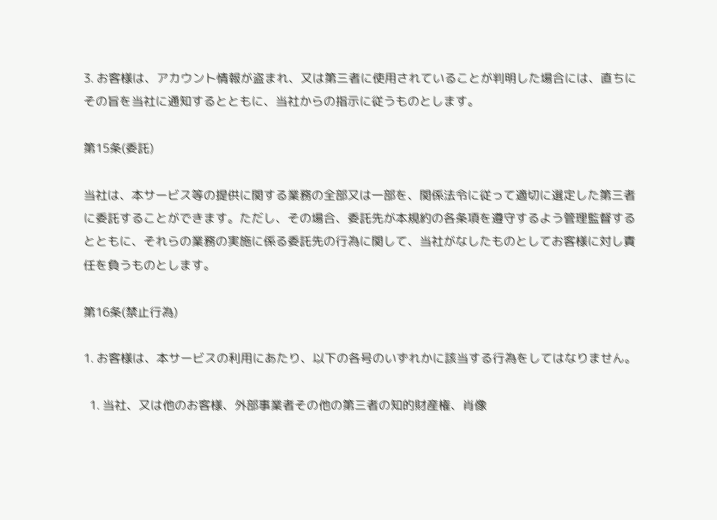3. お客様は、アカウント情報が盗まれ、又は第三者に使用されていることが判明した場合には、直ちにその旨を当社に通知するとともに、当社からの指示に従うものとします。

第15条(委託)

当社は、本サービス等の提供に関する業務の全部又は一部を、関係法令に従って適切に選定した第三者に委託することができます。ただし、その場合、委託先が本規約の各条項を遵守するよう管理監督するとともに、それらの業務の実施に係る委託先の行為に関して、当社がなしたものとしてお客様に対し責任を負うものとします。

第16条(禁止行為)

1. お客様は、本サービスの利用にあたり、以下の各号のいずれかに該当する行為をしてはなりません。

  1. 当社、又は他のお客様、外部事業者その他の第三者の知的財産権、肖像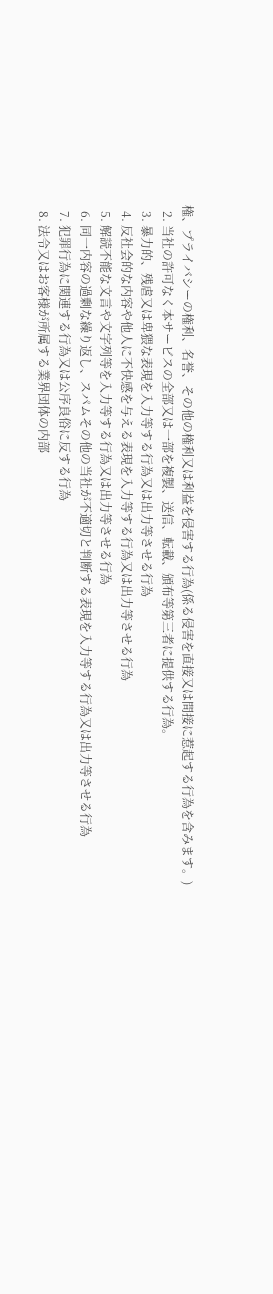権、プライバシーの権利、名誉、その他の権利又は利益を侵害する行為(係る侵害を直接又は間接に惹起する行為を含みます。)
  2. 当社の許可なく本サービスの全部又は一部を複製、送信、転載、頒布等第三者に提供する行為。
  3. 暴力的、残虐又は卑猥な表現を入力等する行為又は出力等させる行為
  4. 反社会的な内容や他人に不快感を与える表現を入力等する行為又は出力等させる行為
  5. 解読不能な文言や文字列等を入力等する行為又は出力等させる行為
  6. 同一内容の過剰な繰り返し、スパムその他の当社が不適切と判断する表現を入力等する行為又は出力等させる行為
  7. 犯罪行為に関連する行為又は公序良俗に反する行為
  8. 法令又はお客様が所属する業界団体の内部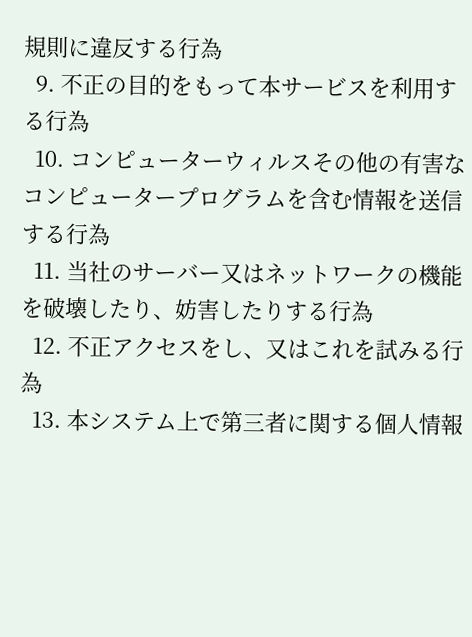規則に違反する行為
  9. 不正の目的をもって本サービスを利用する行為
  10. コンピューターウィルスその他の有害なコンピュータープログラムを含む情報を送信する行為
  11. 当社のサーバー又はネットワークの機能を破壊したり、妨害したりする行為
  12. 不正アクセスをし、又はこれを試みる行為
  13. 本システム上で第三者に関する個人情報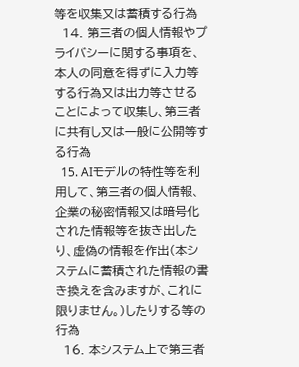等を収集又は蓄積する行為
  14. 第三者の個人情報やプライバシーに関する事項を、本人の同意を得ずに入力等する行為又は出力等させることによって収集し、第三者に共有し又は一般に公開等する行為
  15. AIモデルの特性等を利用して、第三者の個人情報、企業の秘密情報又は暗号化された情報等を抜き出したり、虚偽の情報を作出(本システムに蓄積された情報の書き換えを含みますが、これに限りません。)したりする等の行為
  16. 本システム上で第三者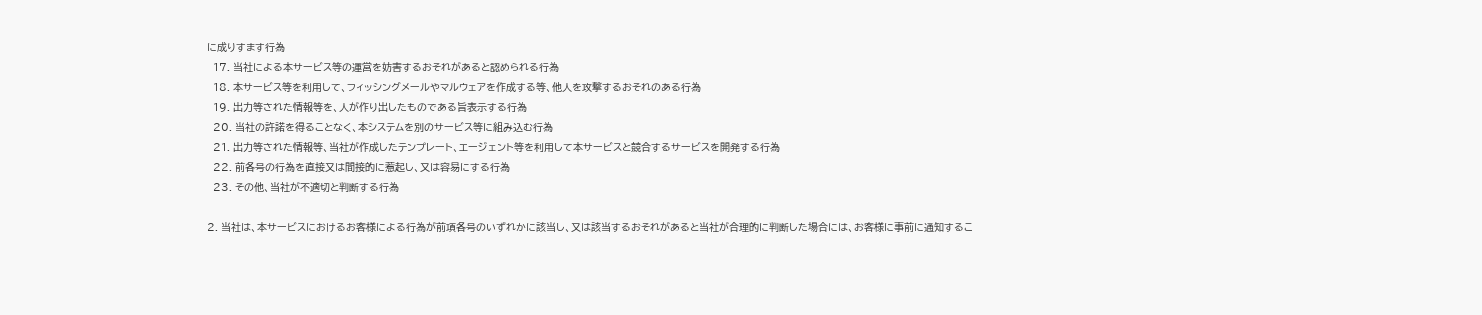に成りすます行為
  17. 当社による本サービス等の運営を妨害するおそれがあると認められる行為
  18. 本サービス等を利用して、フィッシングメールやマルウェアを作成する等、他人を攻撃するおそれのある行為
  19. 出力等された情報等を、人が作り出したものである旨表示する行為
  20. 当社の許諾を得ることなく、本システムを別のサービス等に組み込む行為
  21. 出力等された情報等、当社が作成したテンプレート、エージェント等を利用して本サービスと競合するサービスを開発する行為
  22. 前各号の行為を直接又は間接的に惹起し、又は容易にする行為
  23. その他、当社が不適切と判断する行為

2. 当社は、本サービスにおけるお客様による行為が前項各号のいずれかに該当し、又は該当するおそれがあると当社が合理的に判断した場合には、お客様に事前に通知するこ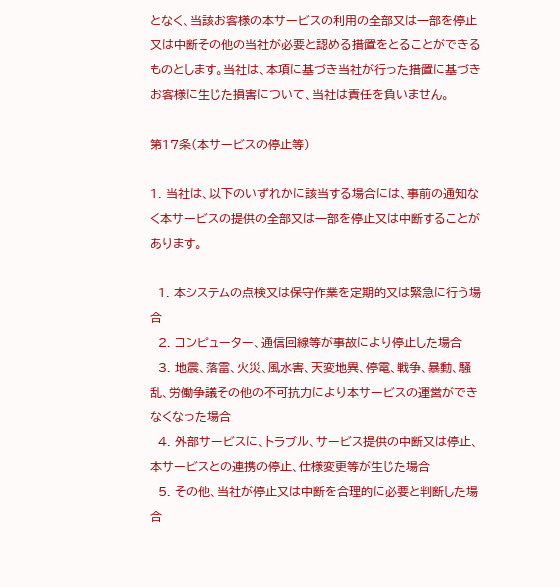となく、当該お客様の本サービスの利用の全部又は一部を停止又は中断その他の当社が必要と認める措置をとることができるものとします。当社は、本項に基づき当社が行った措置に基づきお客様に生じた損害について、当社は責任を負いません。

第17条(本サービスの停止等)

1. 当社は、以下のいずれかに該当する場合には、事前の通知なく本サービスの提供の全部又は一部を停止又は中断することがあります。

  1. 本システムの点検又は保守作業を定期的又は緊急に行う場合
  2. コンピューター、通信回線等が事故により停止した場合
  3. 地震、落雷、火災、風水害、天変地異、停電、戦争、暴動、騒乱、労働争議その他の不可抗力により本サービスの運営ができなくなった場合
  4. 外部サービスに、トラブル、サービス提供の中断又は停止、本サービスとの連携の停止、仕様変更等が生じた場合
  5. その他、当社が停止又は中断を合理的に必要と判断した場合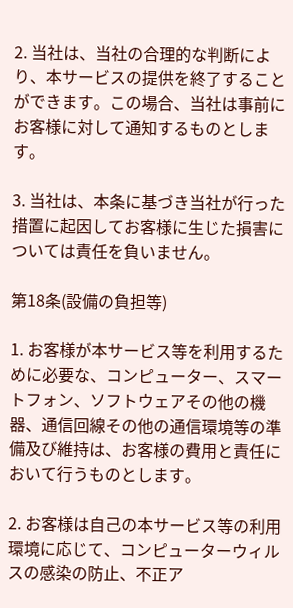2. 当社は、当社の合理的な判断により、本サービスの提供を終了することができます。この場合、当社は事前にお客様に対して通知するものとします。

3. 当社は、本条に基づき当社が行った措置に起因してお客様に生じた損害については責任を負いません。

第18条(設備の負担等)

1. お客様が本サービス等を利用するために必要な、コンピューター、スマートフォン、ソフトウェアその他の機器、通信回線その他の通信環境等の準備及び維持は、お客様の費用と責任において行うものとします。

2. お客様は自己の本サービス等の利用環境に応じて、コンピューターウィルスの感染の防止、不正ア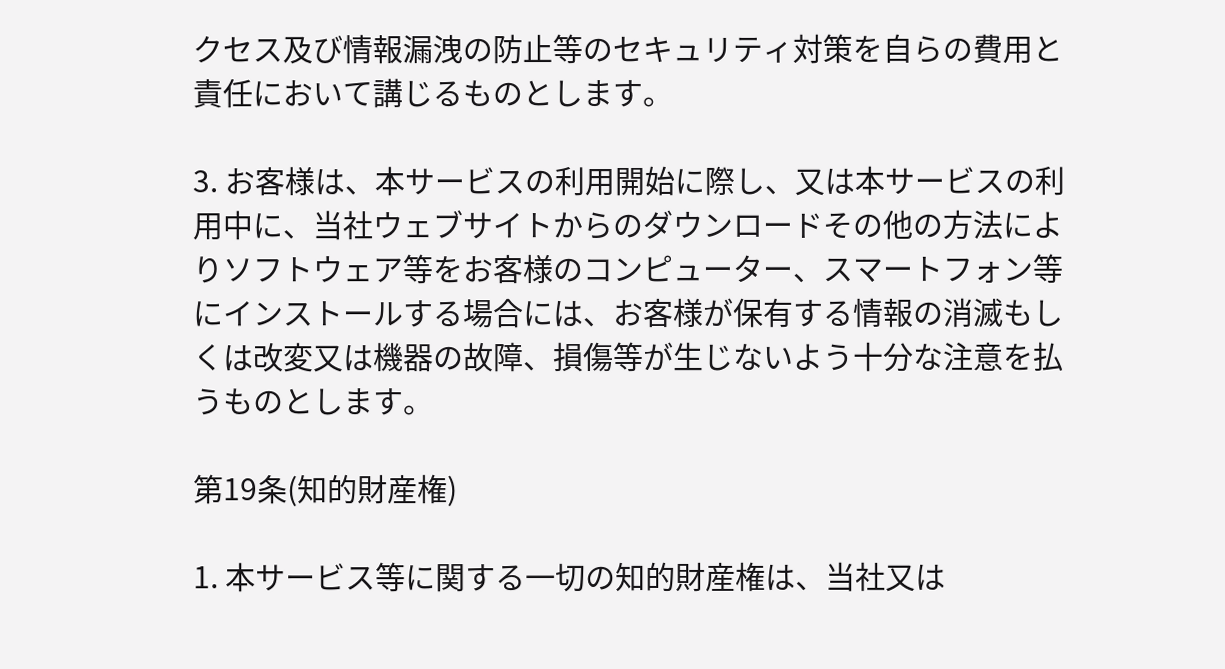クセス及び情報漏洩の防止等のセキュリティ対策を自らの費用と責任において講じるものとします。

3. お客様は、本サービスの利用開始に際し、又は本サービスの利用中に、当社ウェブサイトからのダウンロードその他の方法によりソフトウェア等をお客様のコンピューター、スマートフォン等にインストールする場合には、お客様が保有する情報の消滅もしくは改変又は機器の故障、損傷等が生じないよう十分な注意を払うものとします。

第19条(知的財産権)

1. 本サービス等に関する一切の知的財産権は、当社又は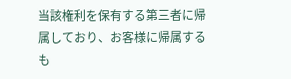当該権利を保有する第三者に帰属しており、お客様に帰属するも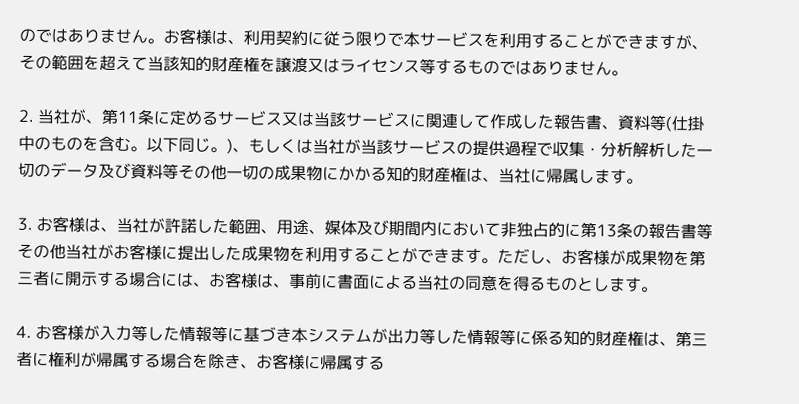のではありません。お客様は、利用契約に従う限りで本サービスを利用することができますが、その範囲を超えて当該知的財産権を譲渡又はライセンス等するものではありません。

2. 当社が、第11条に定めるサービス又は当該サービスに関連して作成した報告書、資料等(仕掛中のものを含む。以下同じ。)、もしくは当社が当該サービスの提供過程で収集・分析解析した一切のデータ及び資料等その他一切の成果物にかかる知的財産権は、当社に帰属します。

3. お客様は、当社が許諾した範囲、用途、媒体及び期間内において非独占的に第13条の報告書等その他当社がお客様に提出した成果物を利用することができます。ただし、お客様が成果物を第三者に開示する場合には、お客様は、事前に書面による当社の同意を得るものとします。

4. お客様が入力等した情報等に基づき本システムが出力等した情報等に係る知的財産権は、第三者に権利が帰属する場合を除き、お客様に帰属する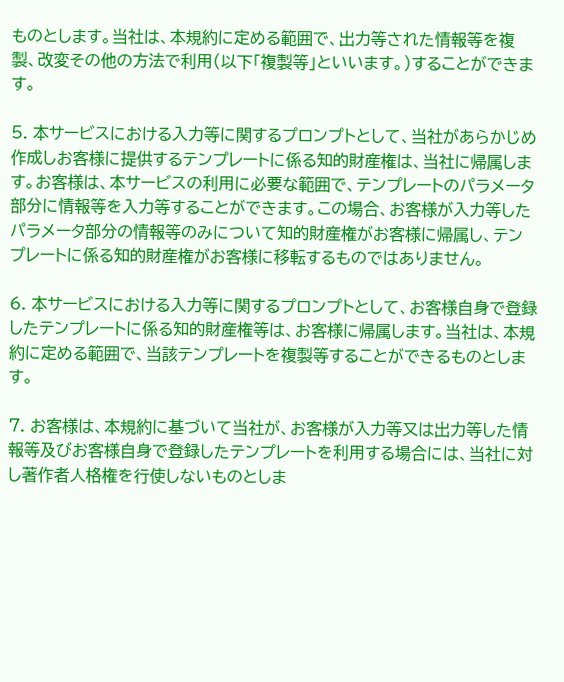ものとします。当社は、本規約に定める範囲で、出力等された情報等を複製、改変その他の方法で利用(以下「複製等」といいます。)することができます。

5. 本サービスにおける入力等に関するプロンプトとして、当社があらかじめ作成しお客様に提供するテンプレートに係る知的財産権は、当社に帰属します。お客様は、本サービスの利用に必要な範囲で、テンプレートのパラメータ部分に情報等を入力等することができます。この場合、お客様が入力等したパラメータ部分の情報等のみについて知的財産権がお客様に帰属し、テンプレートに係る知的財産権がお客様に移転するものではありません。

6. 本サービスにおける入力等に関するプロンプトとして、お客様自身で登録したテンプレートに係る知的財産権等は、お客様に帰属します。当社は、本規約に定める範囲で、当該テンプレートを複製等することができるものとします。

7. お客様は、本規約に基づいて当社が、お客様が入力等又は出力等した情報等及びお客様自身で登録したテンプレートを利用する場合には、当社に対し著作者人格権を行使しないものとしま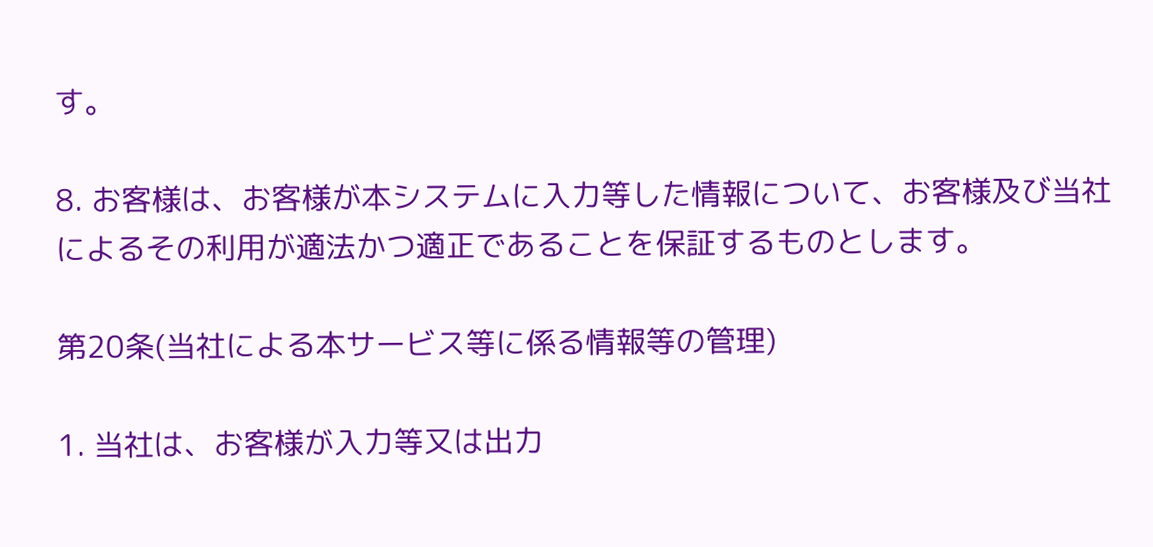す。

8. お客様は、お客様が本システムに入力等した情報について、お客様及び当社によるその利用が適法かつ適正であることを保証するものとします。

第20条(当社による本サービス等に係る情報等の管理)

1. 当社は、お客様が入力等又は出力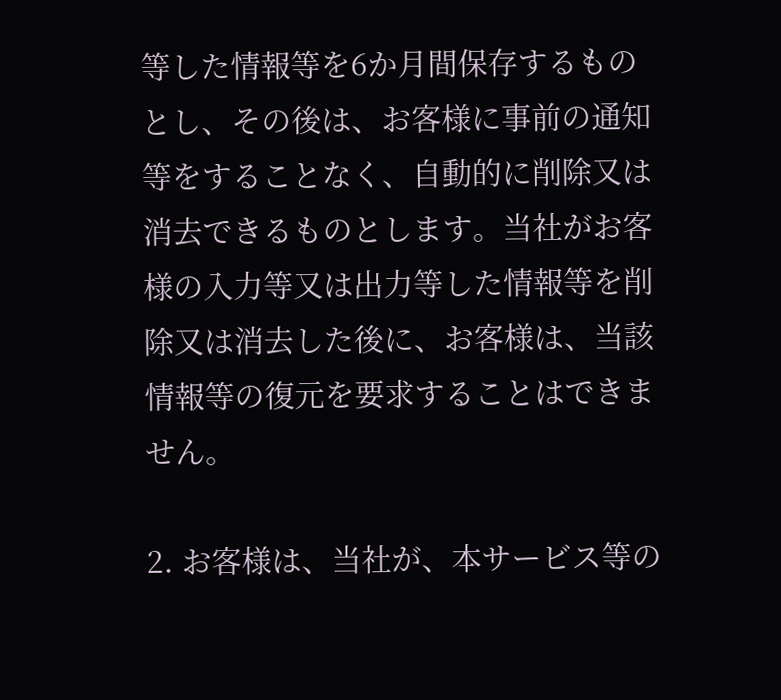等した情報等を6か月間保存するものとし、その後は、お客様に事前の通知等をすることなく、自動的に削除又は消去できるものとします。当社がお客様の入力等又は出力等した情報等を削除又は消去した後に、お客様は、当該情報等の復元を要求することはできません。

2. お客様は、当社が、本サービス等の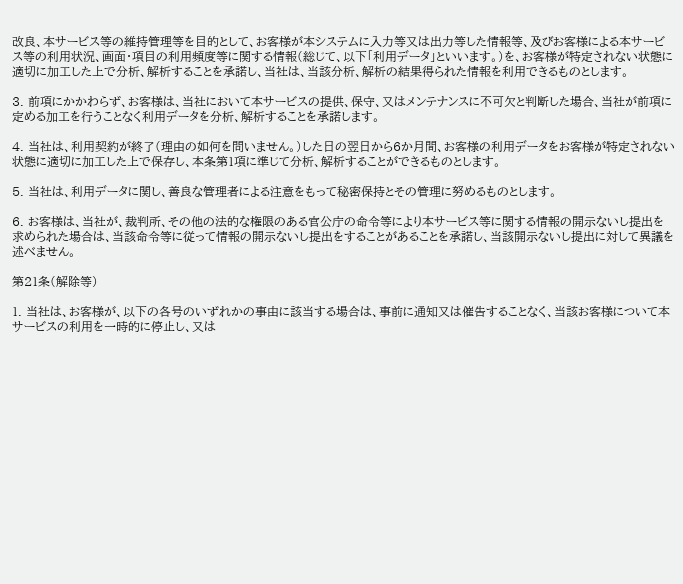改良、本サービス等の維持管理等を目的として、お客様が本システムに入力等又は出力等した情報等、及びお客様による本サービス等の利用状況、画面・項目の利用頻度等に関する情報(総じて、以下「利用データ」といいます。)を、お客様が特定されない状態に適切に加工した上で分析、解析することを承諾し、当社は、当該分析、解析の結果得られた情報を利用できるものとします。

3. 前項にかかわらず、お客様は、当社において本サービスの提供、保守、又はメンテナンスに不可欠と判断した場合、当社が前項に定める加工を行うことなく利用データを分析、解析することを承諾します。

4. 当社は、利用契約が終了(理由の如何を問いません。)した日の翌日から6か月間、お客様の利用データをお客様が特定されない状態に適切に加工した上で保存し、本条第1項に準じて分析、解析することができるものとします。

5. 当社は、利用データに関し、善良な管理者による注意をもって秘密保持とその管理に努めるものとします。

6. お客様は、当社が、裁判所、その他の法的な権限のある官公庁の命令等により本サービス等に関する情報の開示ないし提出を求められた場合は、当該命令等に従って情報の開示ないし提出をすることがあることを承諾し、当該開示ないし提出に対して異議を述べません。

第21条(解除等)

1. 当社は、お客様が、以下の各号のいずれかの事由に該当する場合は、事前に通知又は催告することなく、当該お客様について本サービスの利用を一時的に停止し、又は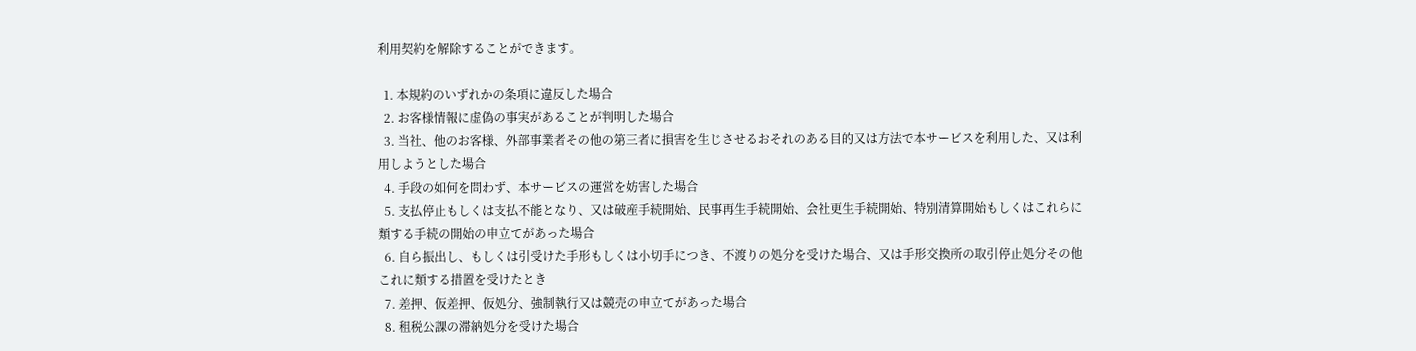利用契約を解除することができます。

  1. 本規約のいずれかの条項に違反した場合
  2. お客様情報に虚偽の事実があることが判明した場合
  3. 当社、他のお客様、外部事業者その他の第三者に損害を生じさせるおそれのある目的又は方法で本サービスを利用した、又は利用しようとした場合
  4. 手段の如何を問わず、本サービスの運営を妨害した場合
  5. 支払停止もしくは支払不能となり、又は破産手続開始、民事再生手続開始、会社更生手続開始、特別清算開始もしくはこれらに類する手続の開始の申立てがあった場合
  6. 自ら振出し、もしくは引受けた手形もしくは小切手につき、不渡りの処分を受けた場合、又は手形交換所の取引停止処分その他これに類する措置を受けたとき
  7. 差押、仮差押、仮処分、強制執行又は競売の申立てがあった場合
  8. 租税公課の滞納処分を受けた場合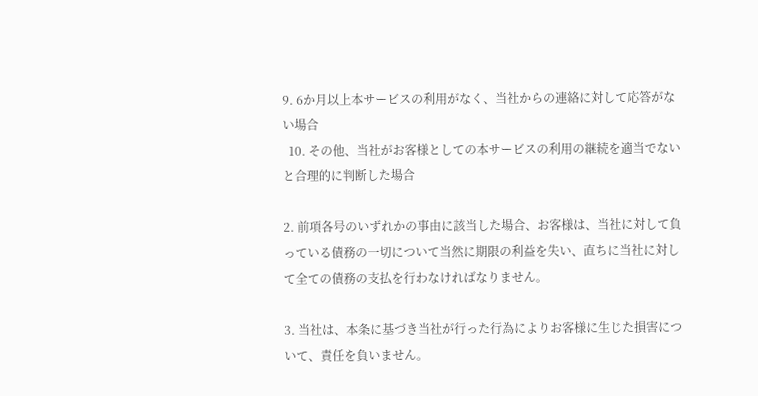9. 6か月以上本サービスの利用がなく、当社からの連絡に対して応答がない場合
  10. その他、当社がお客様としての本サービスの利用の継続を適当でないと合理的に判断した場合

2. 前項各号のいずれかの事由に該当した場合、お客様は、当社に対して負っている債務の一切について当然に期限の利益を失い、直ちに当社に対して全ての債務の支払を行わなければなりません。

3. 当社は、本条に基づき当社が行った行為によりお客様に生じた損害について、責任を負いません。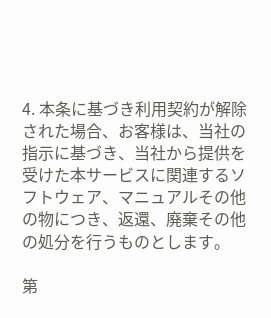4. 本条に基づき利用契約が解除された場合、お客様は、当社の指示に基づき、当社から提供を受けた本サービスに関連するソフトウェア、マニュアルその他の物につき、返還、廃棄その他の処分を行うものとします。

第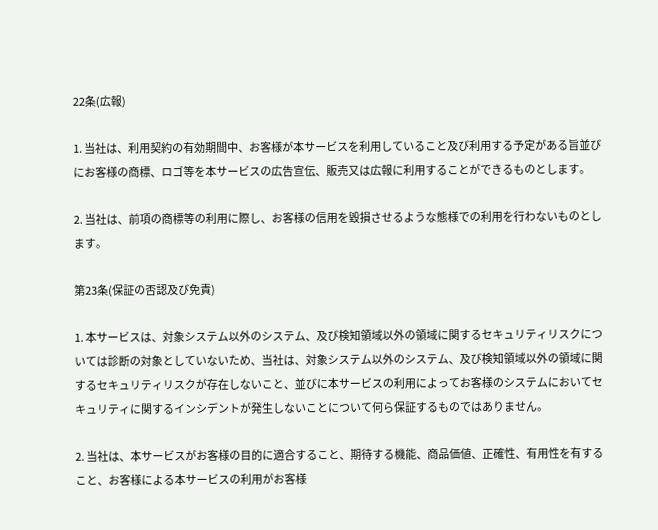22条(広報)

1. 当社は、利用契約の有効期間中、お客様が本サービスを利用していること及び利用する予定がある旨並びにお客様の商標、ロゴ等を本サービスの広告宣伝、販売又は広報に利用することができるものとします。

2. 当社は、前項の商標等の利用に際し、お客様の信用を毀損させるような態様での利用を行わないものとします。

第23条(保証の否認及び免責)

1. 本サービスは、対象システム以外のシステム、及び検知領域以外の領域に関するセキュリティリスクについては診断の対象としていないため、当社は、対象システム以外のシステム、及び検知領域以外の領域に関するセキュリティリスクが存在しないこと、並びに本サービスの利用によってお客様のシステムにおいてセキュリティに関するインシデントが発生しないことについて何ら保証するものではありません。

2. 当社は、本サービスがお客様の目的に適合すること、期待する機能、商品価値、正確性、有用性を有すること、お客様による本サービスの利用がお客様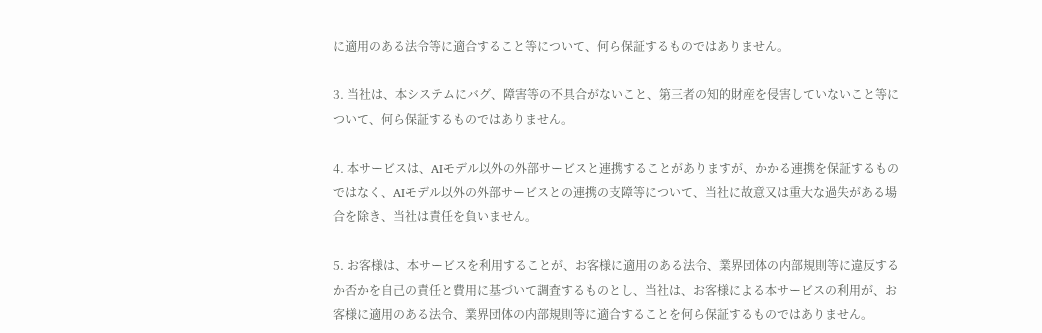に適用のある法令等に適合すること等について、何ら保証するものではありません。

3. 当社は、本システムにバグ、障害等の不具合がないこと、第三者の知的財産を侵害していないこと等について、何ら保証するものではありません。

4. 本サービスは、AIモデル以外の外部サービスと連携することがありますが、かかる連携を保証するものではなく、AIモデル以外の外部サービスとの連携の支障等について、当社に故意又は重大な過失がある場合を除き、当社は責任を負いません。

5. お客様は、本サービスを利用することが、お客様に適用のある法令、業界団体の内部規則等に違反するか否かを自己の責任と費用に基づいて調査するものとし、当社は、お客様による本サービスの利用が、お客様に適用のある法令、業界団体の内部規則等に適合することを何ら保証するものではありません。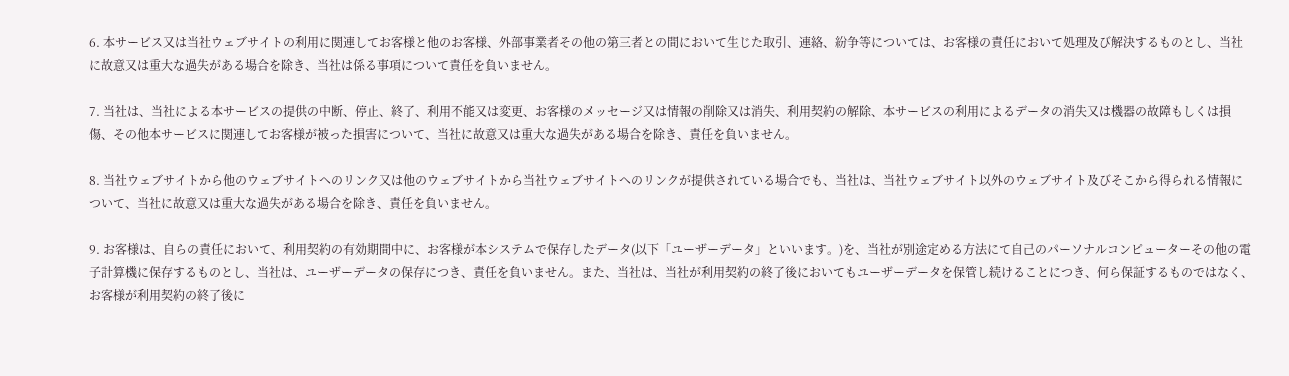6. 本サービス又は当社ウェブサイトの利用に関連してお客様と他のお客様、外部事業者その他の第三者との間において生じた取引、連絡、紛争等については、お客様の責任において処理及び解決するものとし、当社に故意又は重大な過失がある場合を除き、当社は係る事項について責任を負いません。

7. 当社は、当社による本サービスの提供の中断、停止、終了、利用不能又は変更、お客様のメッセージ又は情報の削除又は消失、利用契約の解除、本サービスの利用によるデータの消失又は機器の故障もしくは損傷、その他本サービスに関連してお客様が被った損害について、当社に故意又は重大な過失がある場合を除き、責任を負いません。

8. 当社ウェブサイトから他のウェブサイトへのリンク又は他のウェブサイトから当社ウェブサイトへのリンクが提供されている場合でも、当社は、当社ウェブサイト以外のウェブサイト及びそこから得られる情報について、当社に故意又は重大な過失がある場合を除き、責任を負いません。

9. お客様は、自らの責任において、利用契約の有効期間中に、お客様が本システムで保存したデータ(以下「ユーザーデータ」といいます。)を、当社が別途定める方法にて自己のパーソナルコンピューターその他の電子計算機に保存するものとし、当社は、ユーザーデータの保存につき、責任を負いません。また、当社は、当社が利用契約の終了後においてもユーザーデータを保管し続けることにつき、何ら保証するものではなく、お客様が利用契約の終了後に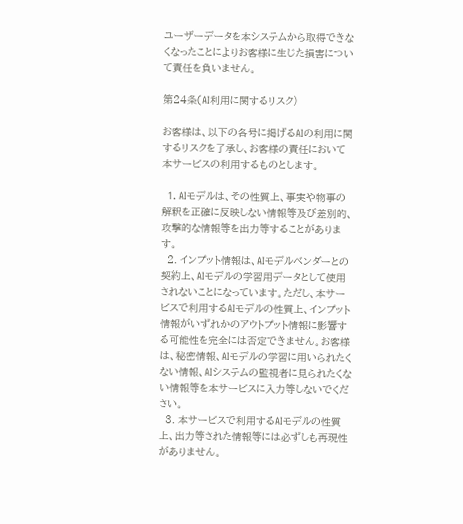ユーザーデータを本システムから取得できなくなったことによりお客様に生じた損害について責任を負いません。

第24条(AI利用に関するリスク)

お客様は、以下の各号に掲げるAIの利用に関するリスクを了承し、お客様の責任において本サービスの利用するものとします。

  1. AIモデルは、その性質上、事実や物事の解釈を正確に反映しない情報等及び差別的、攻撃的な情報等を出力等することがあります。
  2. インプット情報は、AIモデルベンダーとの契約上、AIモデルの学習用データとして使用されないことになっています。ただし、本サービスで利用するAIモデルの性質上、インプット情報がいずれかのアウトプット情報に影響する可能性を完全には否定できません。お客様は、秘密情報、AIモデルの学習に用いられたくない情報、AIシステムの監視者に見られたくない情報等を本サービスに入力等しないでください。
  3. 本サービスで利用するAIモデルの性質上、出力等された情報等には必ずしも再現性がありません。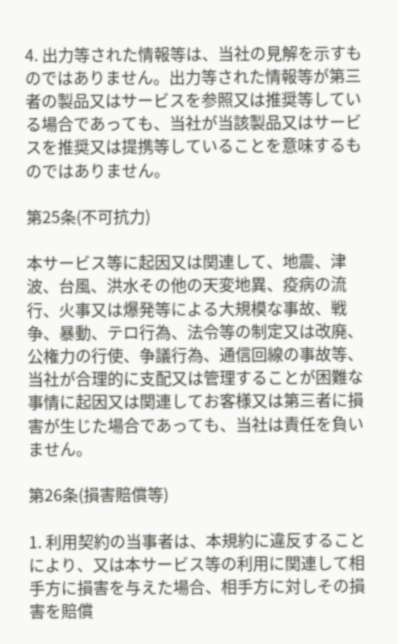4. 出力等された情報等は、当社の見解を示すものではありません。出力等された情報等が第三者の製品又はサービスを参照又は推奨等している場合であっても、当社が当該製品又はサービスを推奨又は提携等していることを意味するものではありません。

第25条(不可抗力)

本サービス等に起因又は関連して、地震、津波、台風、洪水その他の天変地異、疫病の流行、火事又は爆発等による大規模な事故、戦争、暴動、テロ行為、法令等の制定又は改廃、公権力の行使、争議行為、通信回線の事故等、当社が合理的に支配又は管理することが困難な事情に起因又は関連してお客様又は第三者に損害が生じた場合であっても、当社は責任を負いません。

第26条(損害賠償等)

1. 利用契約の当事者は、本規約に違反することにより、又は本サービス等の利用に関連して相手方に損害を与えた場合、相手方に対しその損害を賠償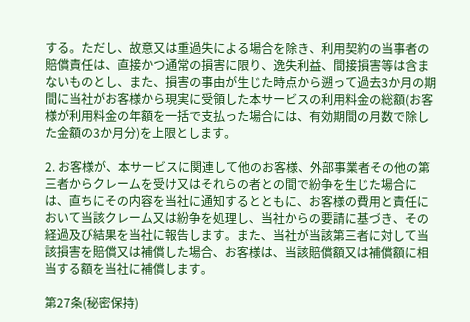する。ただし、故意又は重過失による場合を除き、利用契約の当事者の賠償責任は、直接かつ通常の損害に限り、逸失利益、間接損害等は含まないものとし、また、損害の事由が生じた時点から遡って過去3か月の期間に当社がお客様から現実に受領した本サービスの利用料金の総額(お客様が利用料金の年額を一括で支払った場合には、有効期間の月数で除した金額の3か月分)を上限とします。

2. お客様が、本サービスに関連して他のお客様、外部事業者その他の第三者からクレームを受け又はそれらの者との間で紛争を生じた場合には、直ちにその内容を当社に通知するとともに、お客様の費用と責任において当該クレーム又は紛争を処理し、当社からの要請に基づき、その経過及び結果を当社に報告します。また、当社が当該第三者に対して当該損害を賠償又は補償した場合、お客様は、当該賠償額又は補償額に相当する額を当社に補償します。

第27条(秘密保持)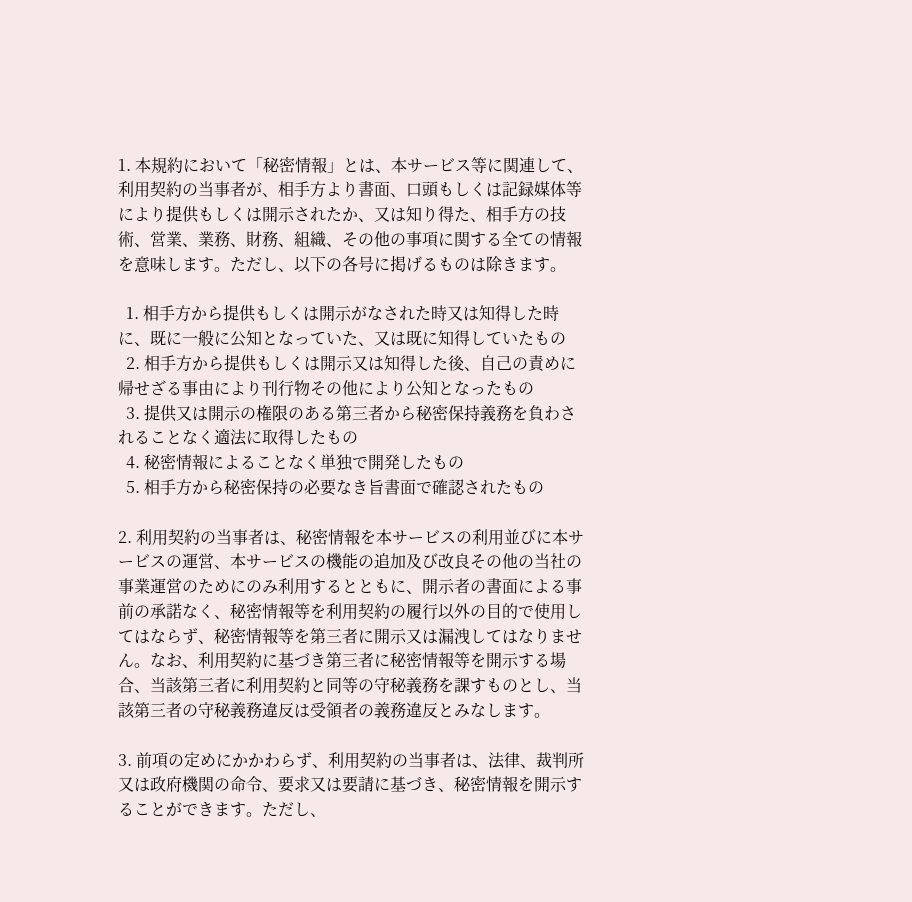1. 本規約において「秘密情報」とは、本サービス等に関連して、利用契約の当事者が、相手方より書面、口頭もしくは記録媒体等により提供もしくは開示されたか、又は知り得た、相手方の技術、営業、業務、財務、組織、その他の事項に関する全ての情報を意味します。ただし、以下の各号に掲げるものは除きます。

  1. 相手方から提供もしくは開示がなされた時又は知得した時に、既に一般に公知となっていた、又は既に知得していたもの
  2. 相手方から提供もしくは開示又は知得した後、自己の責めに帰せざる事由により刊行物その他により公知となったもの
  3. 提供又は開示の権限のある第三者から秘密保持義務を負わされることなく適法に取得したもの
  4. 秘密情報によることなく単独で開発したもの
  5. 相手方から秘密保持の必要なき旨書面で確認されたもの

2. 利用契約の当事者は、秘密情報を本サービスの利用並びに本サービスの運営、本サービスの機能の追加及び改良その他の当社の事業運営のためにのみ利用するとともに、開示者の書面による事前の承諾なく、秘密情報等を利用契約の履行以外の目的で使用してはならず、秘密情報等を第三者に開示又は漏洩してはなりません。なお、利用契約に基づき第三者に秘密情報等を開示する場合、当該第三者に利用契約と同等の守秘義務を課すものとし、当該第三者の守秘義務違反は受領者の義務違反とみなします。

3. 前項の定めにかかわらず、利用契約の当事者は、法律、裁判所又は政府機関の命令、要求又は要請に基づき、秘密情報を開示することができます。ただし、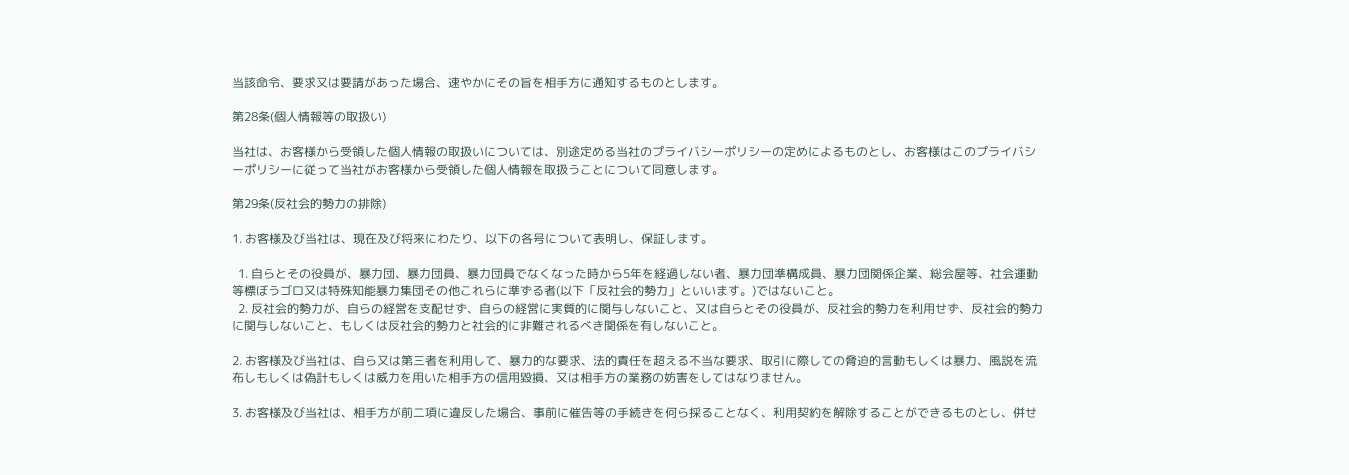当該命令、要求又は要請があった場合、速やかにその旨を相手方に通知するものとします。

第28条(個人情報等の取扱い)

当社は、お客様から受領した個人情報の取扱いについては、別途定める当社のプライバシーポリシーの定めによるものとし、お客様はこのプライバシーポリシーに従って当社がお客様から受領した個人情報を取扱うことについて同意します。

第29条(反社会的勢力の排除)

1. お客様及び当社は、現在及び将来にわたり、以下の各号について表明し、保証します。

  1. 自らとその役員が、暴力団、暴力団員、暴力団員でなくなった時から5年を経過しない者、暴力団準構成員、暴力団関係企業、総会屋等、社会運動等標ぼうゴロ又は特殊知能暴力集団その他これらに準ずる者(以下「反社会的勢力」といいます。)ではないこと。
  2. 反社会的勢力が、自らの経営を支配せず、自らの経営に実質的に関与しないこと、又は自らとその役員が、反社会的勢力を利用せず、反社会的勢力に関与しないこと、もしくは反社会的勢力と社会的に非難されるべき関係を有しないこと。

2. お客様及び当社は、自ら又は第三者を利用して、暴力的な要求、法的責任を超える不当な要求、取引に際しての脅迫的言動もしくは暴力、風説を流布しもしくは偽計もしくは威力を用いた相手方の信用毀損、又は相手方の業務の妨害をしてはなりません。

3. お客様及び当社は、相手方が前二項に違反した場合、事前に催告等の手続きを何ら採ることなく、利用契約を解除することができるものとし、併せ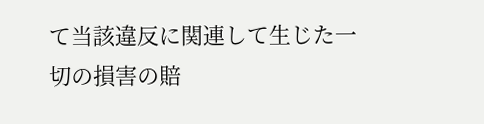て当該違反に関連して生じた一切の損害の賠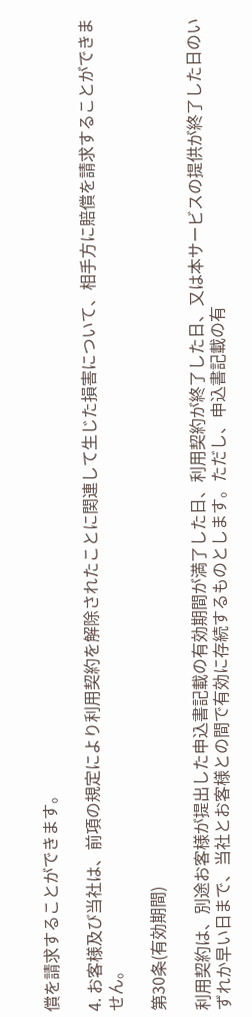償を請求することができます。

4. お客様及び当社は、前項の規定により利用契約を解除されたことに関連して生じた損害について、相手方に賠償を請求することができません。

第30条(有効期間)

利用契約は、別途お客様が提出した申込書記載の有効期間が満了した日、利用契約が終了した日、又は本サービスの提供が終了した日のいずれか早い日まで、当社とお客様との間で有効に存続するものとします。ただし、申込書記載の有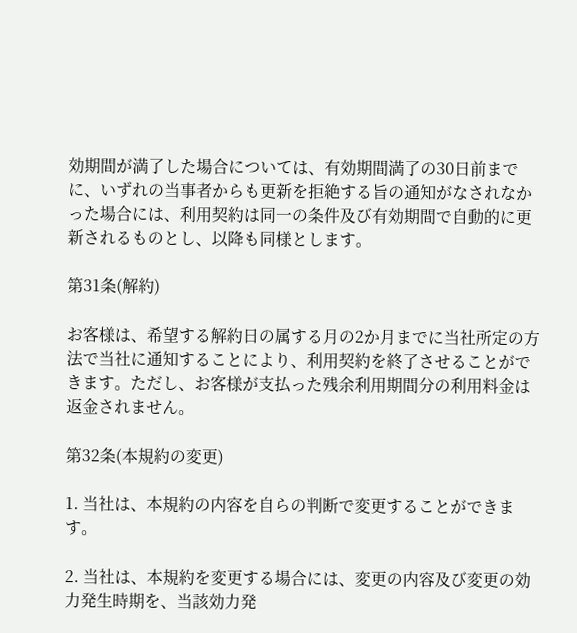効期間が満了した場合については、有効期間満了の30日前までに、いずれの当事者からも更新を拒絶する旨の通知がなされなかった場合には、利用契約は同一の条件及び有効期間で自動的に更新されるものとし、以降も同様とします。

第31条(解約)

お客様は、希望する解約日の属する月の2か月までに当社所定の方法で当社に通知することにより、利用契約を終了させることができます。ただし、お客様が支払った残余利用期間分の利用料金は返金されません。

第32条(本規約の変更)

1. 当社は、本規約の内容を自らの判断で変更することができます。

2. 当社は、本規約を変更する場合には、変更の内容及び変更の効力発生時期を、当該効力発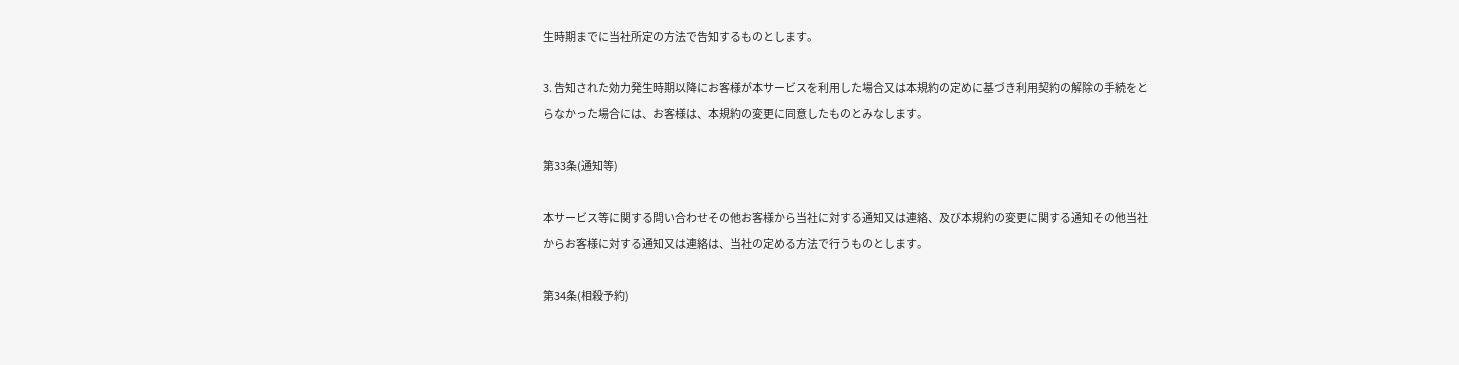生時期までに当社所定の方法で告知するものとします。

3. 告知された効力発生時期以降にお客様が本サービスを利用した場合又は本規約の定めに基づき利用契約の解除の手続をとらなかった場合には、お客様は、本規約の変更に同意したものとみなします。

第33条(通知等)

本サービス等に関する問い合わせその他お客様から当社に対する通知又は連絡、及び本規約の変更に関する通知その他当社からお客様に対する通知又は連絡は、当社の定める方法で行うものとします。

第34条(相殺予約)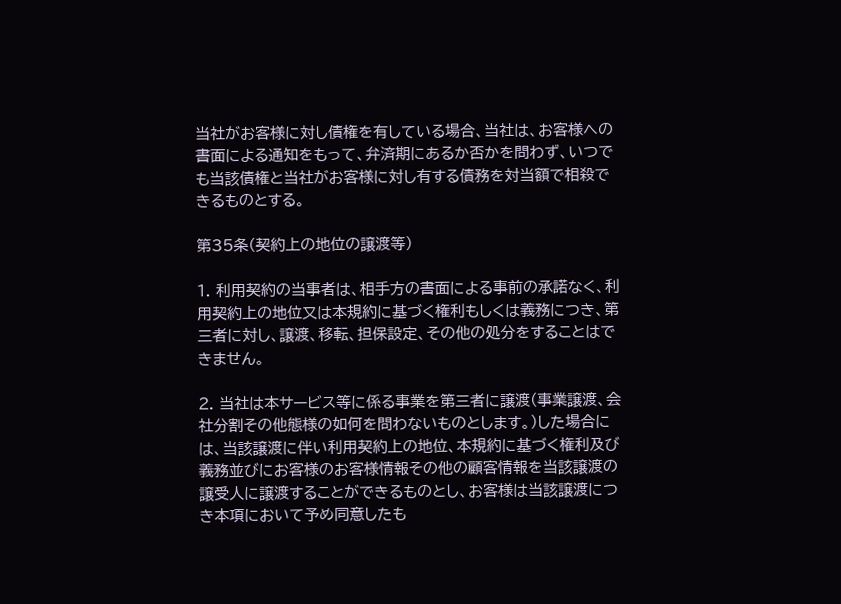当社がお客様に対し債権を有している場合、当社は、お客様への書面による通知をもって、弁済期にあるか否かを問わず、いつでも当該債権と当社がお客様に対し有する債務を対当額で相殺できるものとする。

第35条(契約上の地位の譲渡等)

1. 利用契約の当事者は、相手方の書面による事前の承諾なく、利用契約上の地位又は本規約に基づく権利もしくは義務につき、第三者に対し、譲渡、移転、担保設定、その他の処分をすることはできません。

2. 当社は本サービス等に係る事業を第三者に譲渡(事業譲渡、会社分割その他態様の如何を問わないものとします。)した場合には、当該譲渡に伴い利用契約上の地位、本規約に基づく権利及び義務並びにお客様のお客様情報その他の顧客情報を当該譲渡の譲受人に譲渡することができるものとし、お客様は当該譲渡につき本項において予め同意したも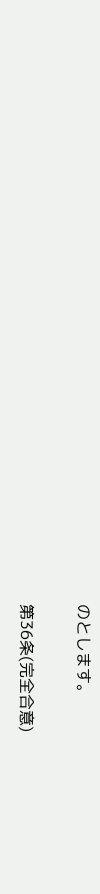のとします。

第36条(完全合意)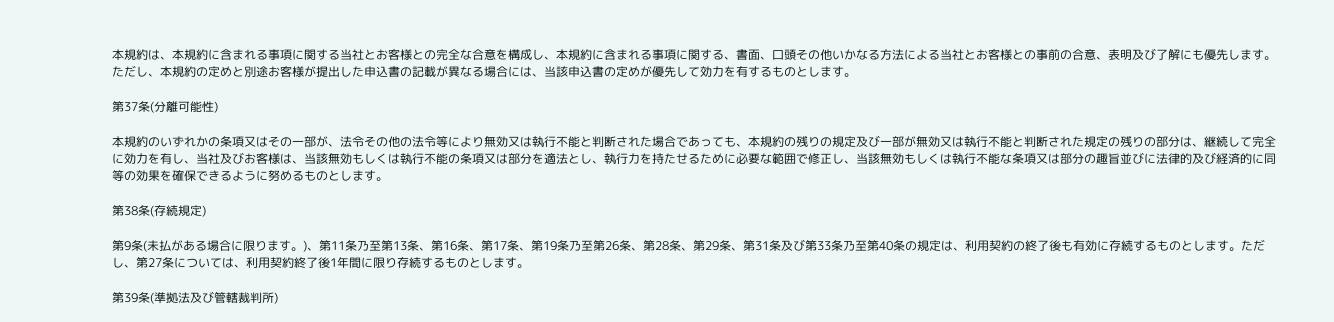本規約は、本規約に含まれる事項に関する当社とお客様との完全な合意を構成し、本規約に含まれる事項に関する、書面、口頭その他いかなる方法による当社とお客様との事前の合意、表明及び了解にも優先します。ただし、本規約の定めと別途お客様が提出した申込書の記載が異なる場合には、当該申込書の定めが優先して効力を有するものとします。

第37条(分離可能性)

本規約のいずれかの条項又はその一部が、法令その他の法令等により無効又は執行不能と判断された場合であっても、本規約の残りの規定及び一部が無効又は執行不能と判断された規定の残りの部分は、継続して完全に効力を有し、当社及びお客様は、当該無効もしくは執行不能の条項又は部分を適法とし、執行力を持たせるために必要な範囲で修正し、当該無効もしくは執行不能な条項又は部分の趣旨並びに法律的及び経済的に同等の効果を確保できるように努めるものとします。

第38条(存続規定)

第9条(未払がある場合に限ります。)、第11条乃至第13条、第16条、第17条、第19条乃至第26条、第28条、第29条、第31条及び第33条乃至第40条の規定は、利用契約の終了後も有効に存続するものとします。ただし、第27条については、利用契約終了後1年間に限り存続するものとします。

第39条(準拠法及び管轄裁判所)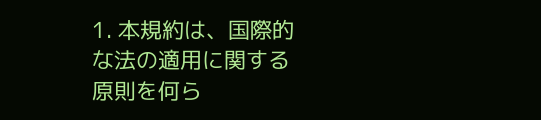1. 本規約は、国際的な法の適用に関する原則を何ら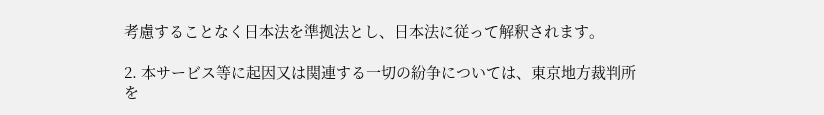考慮することなく日本法を準拠法とし、日本法に従って解釈されます。

2. 本サービス等に起因又は関連する一切の紛争については、東京地方裁判所を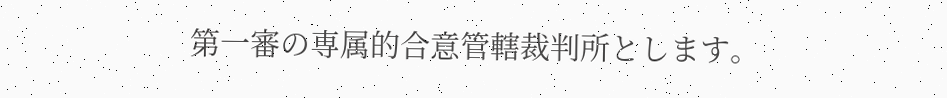第一審の専属的合意管轄裁判所とします。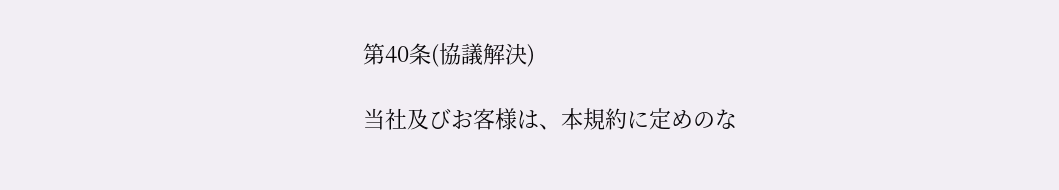第40条(協議解決)

当社及びお客様は、本規約に定めのな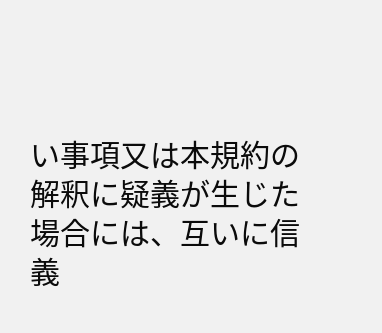い事項又は本規約の解釈に疑義が生じた場合には、互いに信義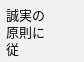誠実の原則に従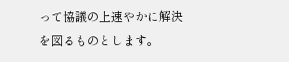って協議の上速やかに解決を図るものとします。